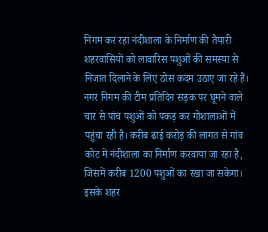निगम कर रहा नंदीशाला के निर्माण की तैयारी
शहरवासियों को लावारिस पशुओं की समस्या से निजात दिलाने के लिए ठोस कदम उठाए जा रहे हैं। नगर निगम की टीम प्रतिदिन सड़क पर घूमने वाले चार से पांच पशुओं को पकड़ कर गोशालाओं में पहुंचा रही है। करीब ढाई करोड़ की लागत से गांव कोट में नंदीशाला का निर्माण करवाया जा रहा है, जिसमें करीब 1200 पशुओं का रखा जा सकेगा। इसके शहर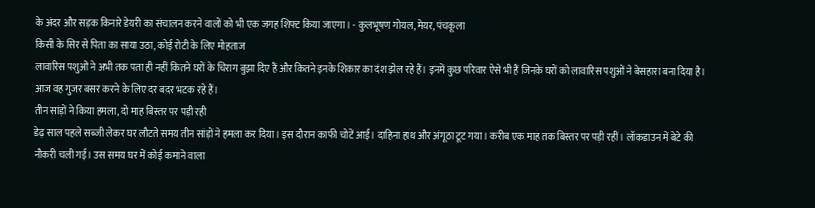के अंदर और सड़क किनारे डेयरी का संचालन करने वालों को भी एक जगह शिफ्ट किया जाएगा। - कुलभूषण गोयल, मेयर, पंचकूला
किसी के सिर से पिता का साया उठा, कोई रोटी के लिए मोहताज
लावारिस पशुओं ने अभी तक पता ही नहीं कितने घरों के चिराग बुझा दिए हैं और कितने इनके शिकार का दंश झेल रहे हैं। इनमें कुछ परिवार ऐसे भी हैं जिनके घरों को लावारिस पशुओं ने बेसहारा बना दिया है। आज वह गुजर बसर करने के लिए दर बदर भटक रहे हैं।
तीन सांड़ों ने किया हमला, दो माह बिस्तर पर पड़ी रही
डेढ़ साल पहले सब्जी लेकर घर लौटते समय तीन सांड़ों ने हमला कर दिया। इस दौरान काफी चोटें आईं। दाहिना हाथ और अंगूठा टूट गया। करीब एक माह तक बिस्तर पर पड़ी रहीं। लॉकडाउन में बेटे की नौकरी चली गई। उस समय घर में कोई कमाने वाला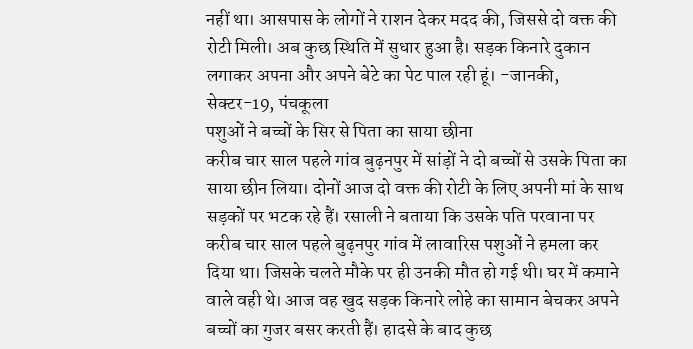नहीं था। आसपास के लोगों ने राशन देकर मदद की, जिससे दो वक्त की रोटी मिली। अब कुछ स्थिति में सुधार हुआ है। सड़क किनारे दुकान लगाकर अपना और अपने बेटे का पेट पाल रही हूं। -जानकी, सेक्टर-19, पंचकूला
पशुओं ने बच्चों के सिर से पिता का साया छीना
करीब चार साल पहले गांव बुढ़नपुर में सांड़ों ने दो बच्चों से उसके पिता का साया छीन लिया। दोनों आज दो वक्त की रोटी के लिए अपनी मां के साथ सड़कों पर भटक रहे हैं। रसाली ने बताया कि उसके पति परवाना पर करीब चार साल पहले बुढ़नपुर गांव में लावारिस पशुओं ने हमला कर दिया था। जिसके चलते मौके पर ही उनकी मौत हो गई थी। घर में कमाने वाले वही थे। आज वह खुद सड़क किनारे लोहे का सामान बेचकर अपने बच्चों का गुजर बसर करती हैं। हादसे के बाद कुछ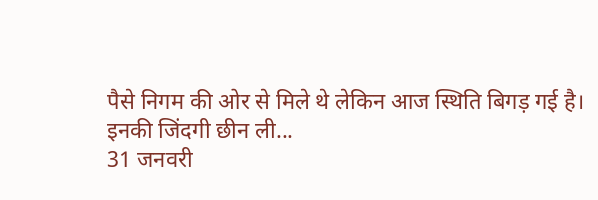पैसे निगम की ओर से मिले थे लेकिन आज स्थिति बिगड़ गई है।
इनकी जिंदगी छीन ली...
31 जनवरी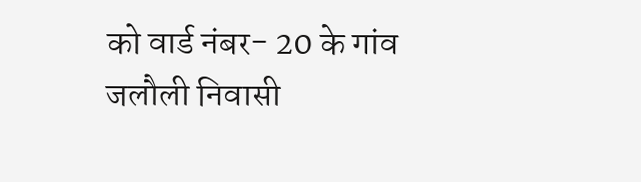को वार्ड नंबर- 20 के गांव जलौली निवासी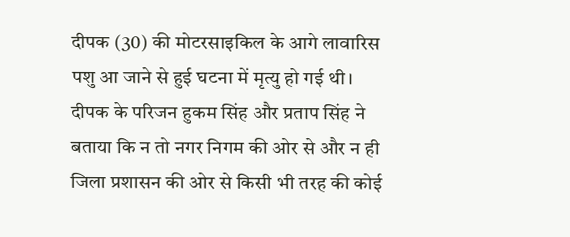दीपक (30) की मोटरसाइकिल के आगे लावारिस पशु आ जाने से हुई घटना में मृत्यु हो गई थी। दीपक के परिजन हुकम सिंह और प्रताप सिंह ने बताया कि न तो नगर निगम की ओर से और न ही जिला प्रशासन की ओर से किसी भी तरह की कोई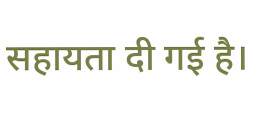सहायता दी गई है।